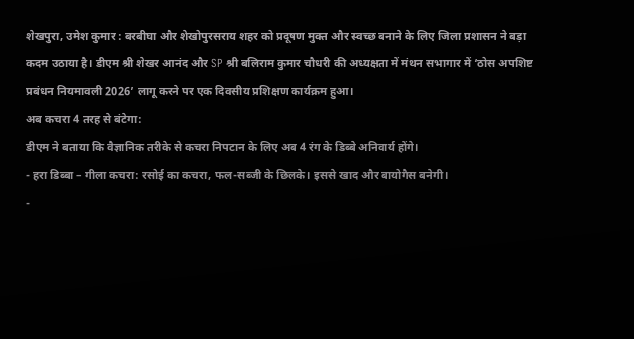शेखपुरा, उमेश कुमार : बरबीघा और शेखोपुरसराय शहर को प्रदूषण मुक्त और स्वच्छ बनाने के लिए जिला प्रशासन ने बड़ा कदम उठाया है। डीएम श्री शेखर आनंद और SP श्री बलिराम कुमार चौधरी की अध्यक्षता में मंथन सभागार में ‘ठोस अपशिष्ट प्रबंधन नियमावली 2026’ लागू करने पर एक दिवसीय प्रशिक्षण कार्यक्रम हुआ।
अब कचरा 4 तरह से बंटेगा:
डीएम ने बताया कि वैज्ञानिक तरीके से कचरा निपटान के लिए अब 4 रंग के डिब्बे अनिवार्य होंगे।
- हरा डिब्बा – गीला कचरा: रसोई का कचरा, फल-सब्जी के छिलके। इससे खाद और बायोगैस बनेगी।
-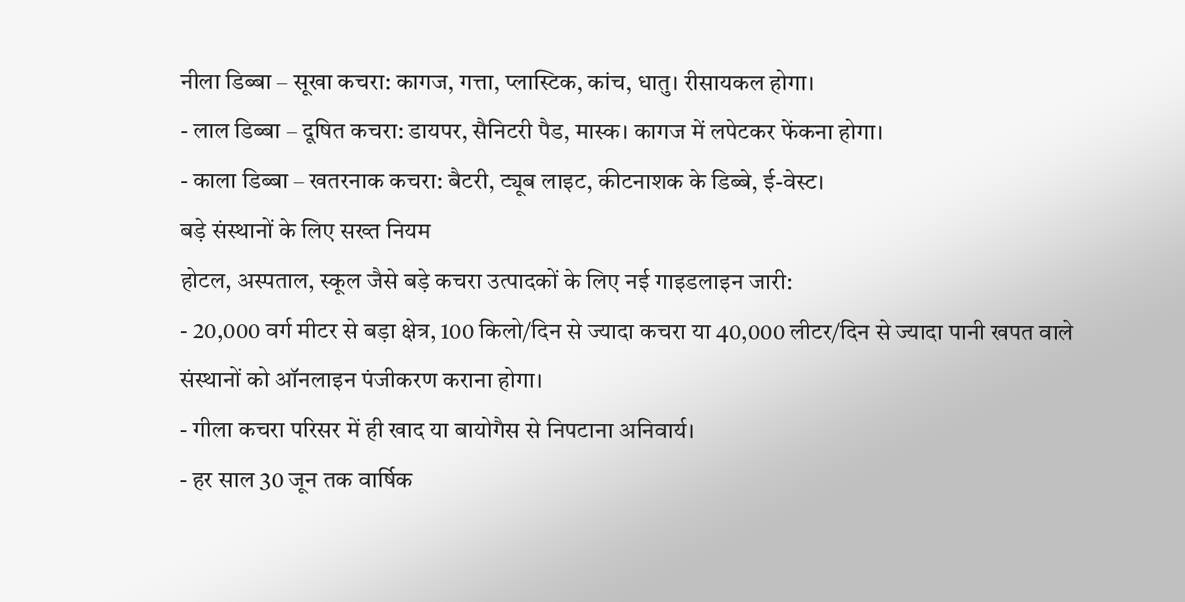नीला डिब्बा – सूखा कचरा: कागज, गत्ता, प्लास्टिक, कांच, धातु। रीसायकल होगा।
- लाल डिब्बा – दूषित कचरा: डायपर, सैनिटरी पैड, मास्क। कागज में लपेटकर फेंकना होगा।
- काला डिब्बा – खतरनाक कचरा: बैटरी, ट्यूब लाइट, कीटनाशक के डिब्बे, ई-वेस्ट।
बड़े संस्थानों के लिए सख्त नियम
होटल, अस्पताल, स्कूल जैसे बड़े कचरा उत्पादकों के लिए नई गाइडलाइन जारी:
- 20,000 वर्ग मीटर से बड़ा क्षेत्र, 100 किलो/दिन से ज्यादा कचरा या 40,000 लीटर/दिन से ज्यादा पानी खपत वाले संस्थानों को ऑनलाइन पंजीकरण कराना होगा।
- गीला कचरा परिसर में ही खाद या बायोगैस से निपटाना अनिवार्य।
- हर साल 30 जून तक वार्षिक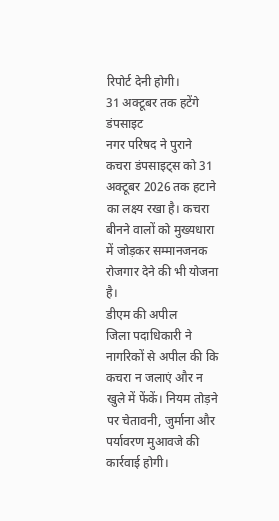रिपोर्ट देनी होगी।
31 अक्टूबर तक हटेंगे डंपसाइट
नगर परिषद ने पुराने कचरा डंपसाइट्स को 31 अक्टूबर 2026 तक हटाने का लक्ष्य रखा है। कचरा बीनने वालों को मुख्यधारा में जोड़कर सम्मानजनक रोजगार देने की भी योजना है।
डीएम की अपील
जिला पदाधिकारी ने नागरिकों से अपील की कि कचरा न जलाएं और न खुले में फेंकें। नियम तोड़ने पर चेतावनी, जुर्माना और पर्यावरण मुआवजे की कार्रवाई होगी।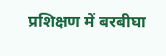प्रशिक्षण में बरबीघा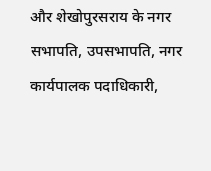और शेखोपुरसराय के नगर सभापति, उपसभापति, नगर कार्यपालक पदाधिकारी,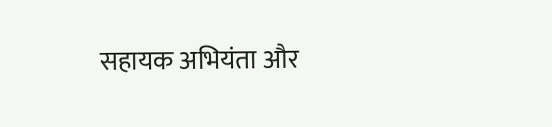सहायक अभियंता और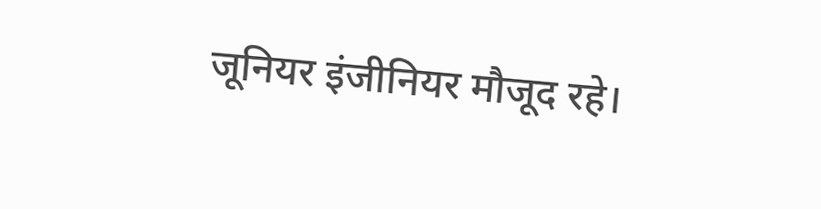जूनियर इंजीनियर मौजूद रहे।